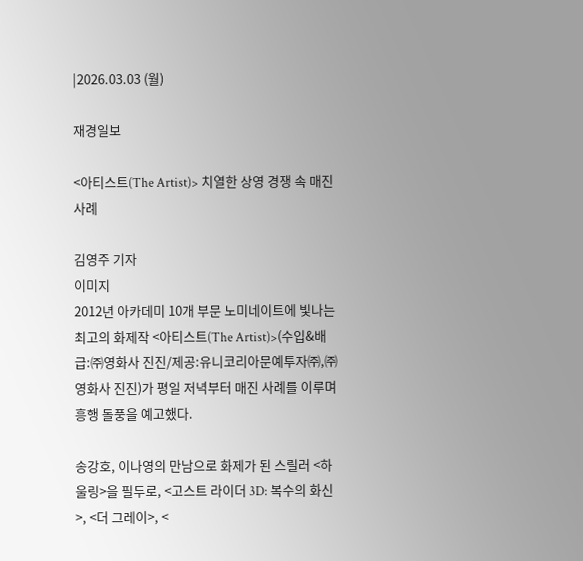|2026.03.03 (월)

재경일보

<아티스트(The Artist)> 치열한 상영 경쟁 속 매진 사례

김영주 기자
이미지
2012년 아카데미 10개 부문 노미네이트에 빛나는 최고의 화제작 <아티스트(The Artist)>(수입&배급:㈜영화사 진진/제공:유니코리아문예투자㈜,㈜영화사 진진)가 평일 저녁부터 매진 사례를 이루며 흥행 돌풍을 예고했다.

송강호, 이나영의 만남으로 화제가 된 스릴러 <하울링>을 필두로, <고스트 라이더 3D: 복수의 화신>, <더 그레이>, <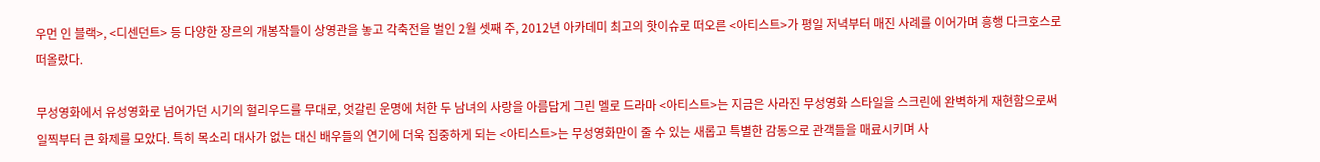우먼 인 블랙>, <디센던트> 등 다양한 장르의 개봉작들이 상영관을 놓고 각축전을 벌인 2월 셋째 주, 2012년 아카데미 최고의 핫이슈로 떠오른 <아티스트>가 평일 저녁부터 매진 사례를 이어가며 흥행 다크호스로 떠올랐다.

무성영화에서 유성영화로 넘어가던 시기의 헐리우드를 무대로, 엇갈린 운명에 처한 두 남녀의 사랑을 아름답게 그린 멜로 드라마 <아티스트>는 지금은 사라진 무성영화 스타일을 스크린에 완벽하게 재현함으로써 일찍부터 큰 화제를 모았다. 특히 목소리 대사가 없는 대신 배우들의 연기에 더욱 집중하게 되는 <아티스트>는 무성영화만이 줄 수 있는 새롭고 특별한 감동으로 관객들을 매료시키며 사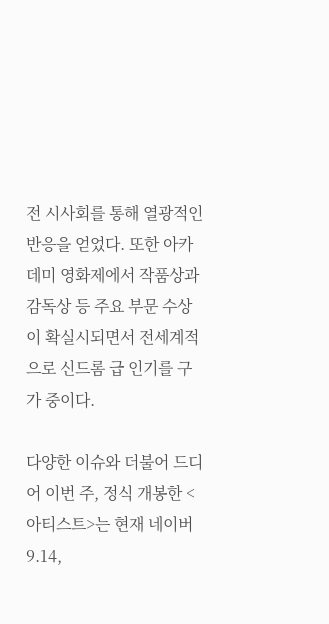전 시사회를 통해 열광적인 반응을 얻었다. 또한 아카데미 영화제에서 작품상과 감독상 등 주요 부문 수상이 확실시되면서 전세계적으로 신드롬 급 인기를 구가 중이다.

다양한 이슈와 더불어 드디어 이번 주, 정식 개봉한 <아티스트>는 현재 네이버 9.14,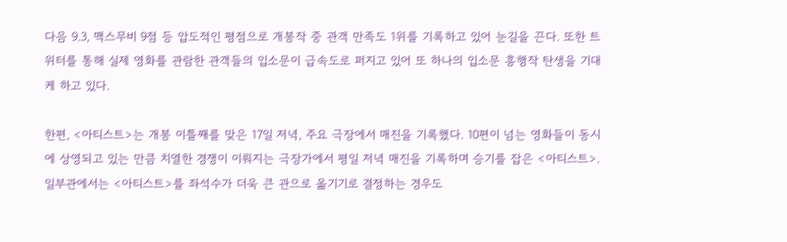다음 9.3, 맥스무비 9점 등 압도적인 평점으로 개봉작 중 관객 만족도 1위를 기록하고 있어 눈길을 끈다. 또한 트위터를 통해 실제 영화를 관람한 관객들의 입소문이 급속도로 퍼지고 있어 또 하나의 입소문 흥행작 탄생을 기대케 하고 있다.

한편, <아티스트>는 개봉 이틀째를 맞은 17일 저녁, 주요 극장에서 매진을 기록했다. 10편이 넘는 영화들이 동시에 상영되고 있는 만큼 치열한 경쟁이 이뤄지는 극장가에서 평일 저녁 매진을 기록하며 승기를 잡은 <아티스트>. 일부관에서는 <아티스트>를 좌석수가 더욱 큰 관으로 옮기기로 결정하는 경우도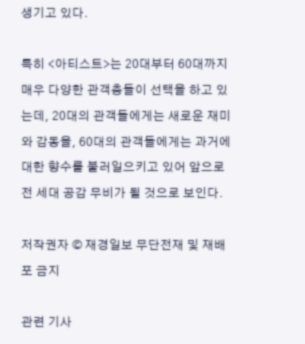생기고 있다.

특히 <아티스트>는 20대부터 60대까지 매우 다양한 관객층들이 선택을 하고 있는데, 20대의 관객들에게는 새로운 재미와 감동을, 60대의 관객들에게는 과거에 대한 향수를 불러일으키고 있어 앞으로 전 세대 공감 무비가 될 것으로 보인다.

저작권자 © 재경일보 무단전재 및 재배포 금지

관련 기사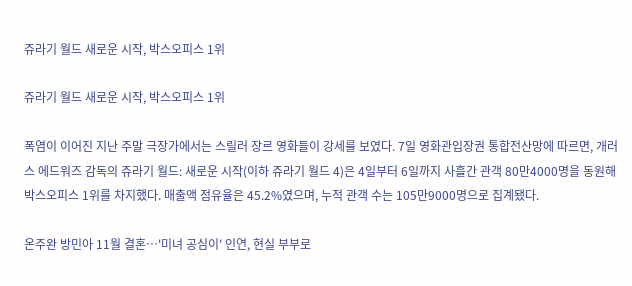쥬라기 월드 새로운 시작, 박스오피스 1위

쥬라기 월드 새로운 시작, 박스오피스 1위

폭염이 이어진 지난 주말 극장가에서는 스릴러 장르 영화들이 강세를 보였다. 7일 영화관입장권 통합전산망에 따르면, 개러스 에드워즈 감독의 쥬라기 월드: 새로운 시작(이하 쥬라기 월드 4)은 4일부터 6일까지 사흘간 관객 80만4000명을 동원해 박스오피스 1위를 차지했다. 매출액 점유율은 45.2%였으며, 누적 관객 수는 105만9000명으로 집계됐다.

온주완 방민아 11월 결혼…'미녀 공심이' 인연, 현실 부부로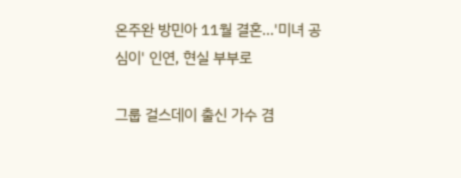온주완 방민아 11월 결혼…'미녀 공심이' 인연, 현실 부부로

그룹 걸스데이 출신 가수 겸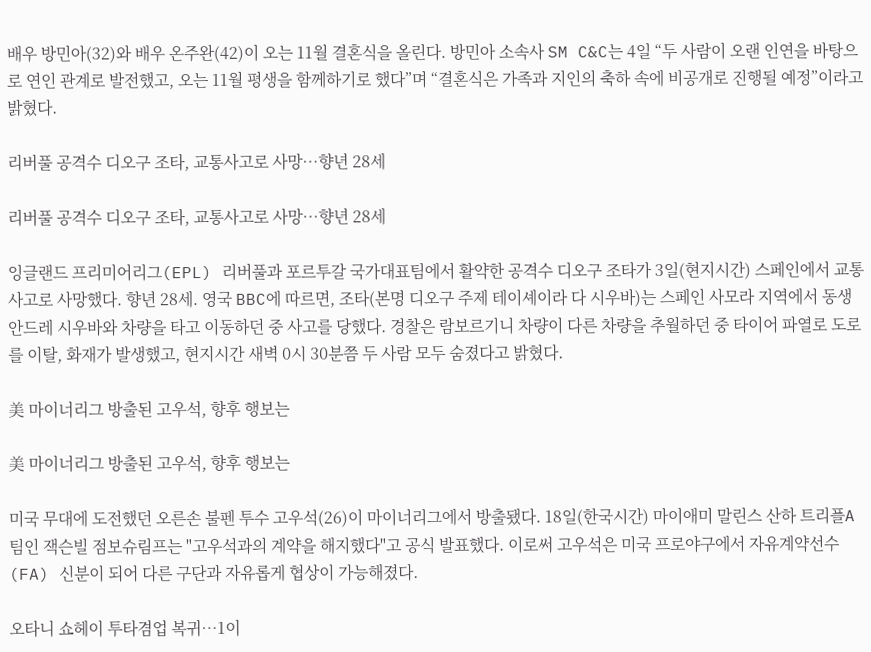배우 방민아(32)와 배우 온주완(42)이 오는 11월 결혼식을 올린다. 방민아 소속사 SM C&C는 4일 “두 사람이 오랜 인연을 바탕으로 연인 관계로 발전했고, 오는 11월 평생을 함께하기로 했다”며 “결혼식은 가족과 지인의 축하 속에 비공개로 진행될 예정”이라고 밝혔다.

리버풀 공격수 디오구 조타, 교통사고로 사망…향년 28세

리버풀 공격수 디오구 조타, 교통사고로 사망…향년 28세

잉글랜드 프리미어리그(EPL) 리버풀과 포르투갈 국가대표팀에서 활약한 공격수 디오구 조타가 3일(현지시간) 스페인에서 교통사고로 사망했다. 향년 28세. 영국 BBC에 따르면, 조타(본명 디오구 주제 테이셰이라 다 시우바)는 스페인 사모라 지역에서 동생 안드레 시우바와 차량을 타고 이동하던 중 사고를 당했다. 경찰은 람보르기니 차량이 다른 차량을 추월하던 중 타이어 파열로 도로를 이탈, 화재가 발생했고, 현지시간 새벽 0시 30분쯤 두 사람 모두 숨졌다고 밝혔다.

美 마이너리그 방출된 고우석, 향후 행보는

美 마이너리그 방출된 고우석, 향후 행보는

미국 무대에 도전했던 오른손 불펜 투수 고우석(26)이 마이너리그에서 방출됐다. 18일(한국시간) 마이애미 말린스 산하 트리플A 팀인 잭슨빌 점보슈림프는 "고우석과의 계약을 해지했다"고 공식 발표했다. 이로써 고우석은 미국 프로야구에서 자유계약선수(FA) 신분이 되어 다른 구단과 자유롭게 협상이 가능해졌다.

오타니 쇼헤이 투타겸업 복귀…1이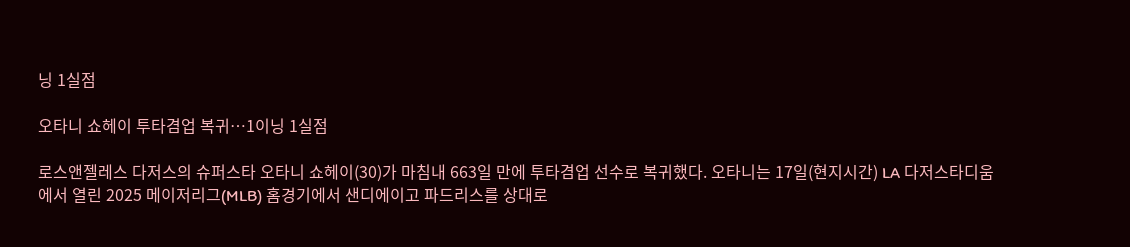닝 1실점

오타니 쇼헤이 투타겸업 복귀…1이닝 1실점

로스앤젤레스 다저스의 슈퍼스타 오타니 쇼헤이(30)가 마침내 663일 만에 투타겸업 선수로 복귀했다. 오타니는 17일(현지시간) LA 다저스타디움에서 열린 2025 메이저리그(MLB) 홈경기에서 샌디에이고 파드리스를 상대로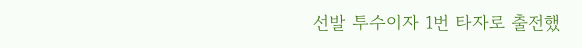선발 투수이자 1번 타자로 출전했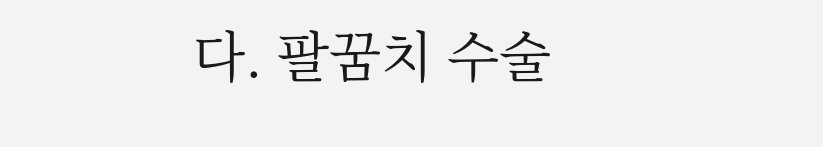다. 팔꿈치 수술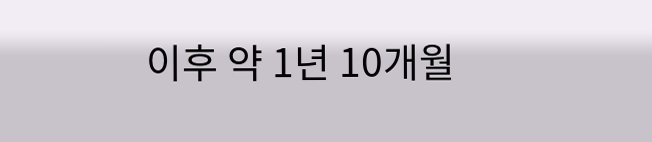이후 약 1년 10개월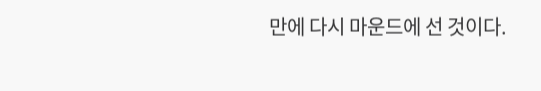만에 다시 마운드에 선 것이다.